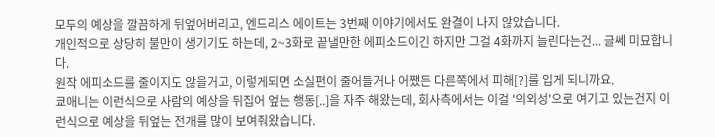모두의 예상을 깔끔하게 뒤엎어버리고, 엔드리스 에이트는 3번째 이야기에서도 완결이 나지 않았습니다.
개인적으로 상당히 불만이 생기기도 하는데, 2~3화로 끝낼만한 에피소드이긴 하지만 그걸 4화까지 늘린다는건... 글쎄 미묘합니다.
원작 에피소드를 줄이지도 않을거고, 이렇게되면 소실편이 줄어들거나 어쨌든 다른쪽에서 피해[?]를 입게 되니까요.
쿄애니는 이런식으로 사람의 예상을 뒤집어 엎는 행동[..]을 자주 해왔는데, 회사측에서는 이걸 '의외성'으로 여기고 있는건지 이런식으로 예상을 뒤엎는 전개를 많이 보여줘왔습니다.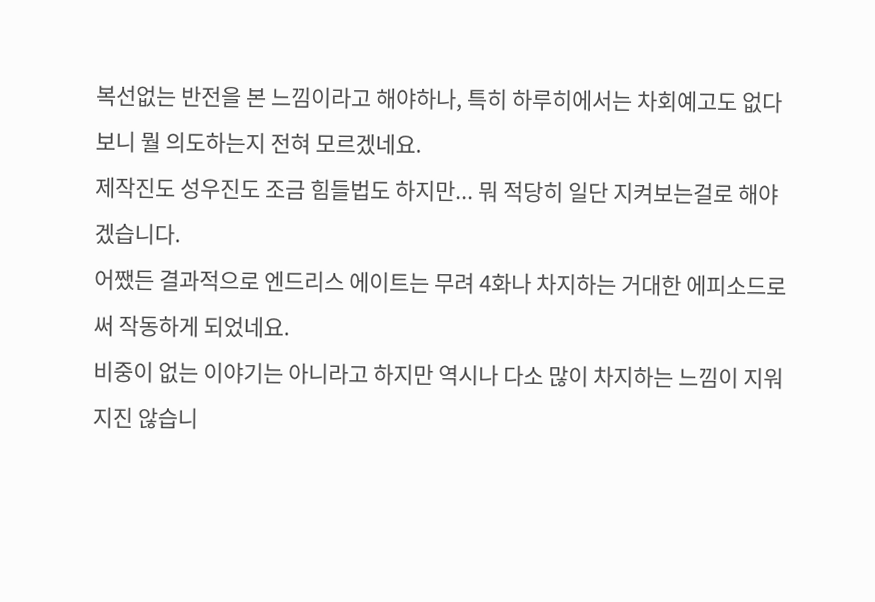복선없는 반전을 본 느낌이라고 해야하나, 특히 하루히에서는 차회예고도 없다보니 뭘 의도하는지 전혀 모르겠네요.
제작진도 성우진도 조금 힘들법도 하지만... 뭐 적당히 일단 지켜보는걸로 해야겠습니다.
어쨌든 결과적으로 엔드리스 에이트는 무려 4화나 차지하는 거대한 에피소드로써 작동하게 되었네요.
비중이 없는 이야기는 아니라고 하지만 역시나 다소 많이 차지하는 느낌이 지워지진 않습니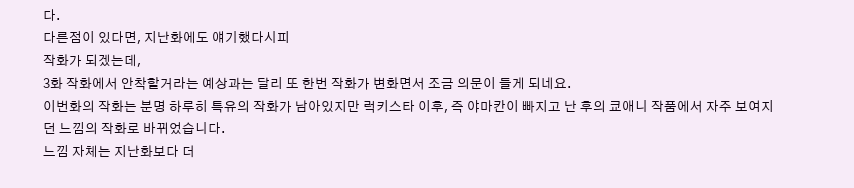다.
다른점이 있다면, 지난화에도 얘기했다시피
작화가 되겠는데,
3화 작화에서 안착할거라는 예상과는 달리 또 한번 작화가 변화면서 조금 의문이 들게 되네요.
이번화의 작화는 분명 하루히 특유의 작화가 남아있지만 럭키스타 이후, 즉 야마칸이 빠지고 난 후의 쿄애니 작품에서 자주 보여지던 느낌의 작화로 바뀌었습니다.
느낌 자체는 지난화보다 더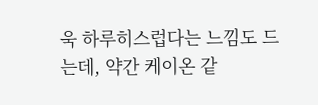욱 하루히스럽다는 느낌도 드는데, 약간 케이온 같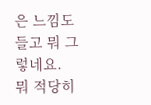은 느낌도 들고 뭐 그렇네요.
뭐 적당히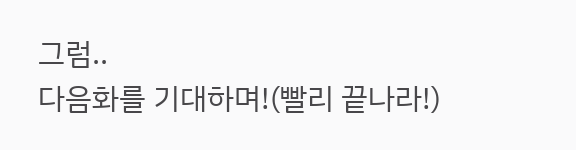그럼..
다음화를 기대하며!(빨리 끝나라!)